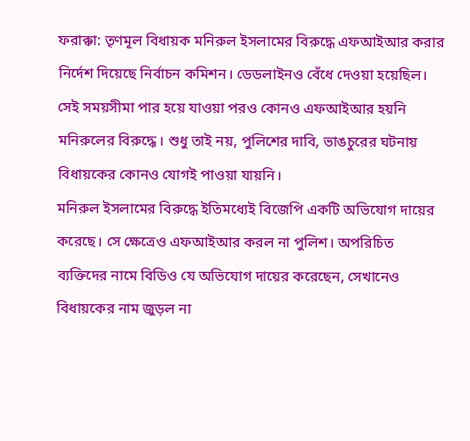ফরাক্কা: তৃণমূল বিধায়ক মনিরুল ইসলামের বিরুদ্ধে এফআইআর করার নির্দেশ দিয়েছে নির্বাচন কমিশন। ডেডলাইনও বেঁধে দেওয়া হয়েছিল। সেই সময়সীমা পার হয়ে যাওয়া পরও কোনও এফআইআর হয়নি মনিরুলের বিরুদ্ধে। শুধু তাই নয়, পুলিশের দাবি, ভাঙচুরের ঘটনায় বিধায়কের কোনও যোগই পাওয়া যায়নি।
মনিরুল ইসলামের বিরুদ্ধে ইতিমধ্যেই বিজেপি একটি অভিযোগ দায়ের করেছে। সে ক্ষেত্রেও এফআইআর করল না পুলিশ। অপরিচিত ব্যক্তিদের নামে বিডিও যে অভিযোগ দায়ের করেছেন, সেখানেও বিধায়কের নাম জুড়ল না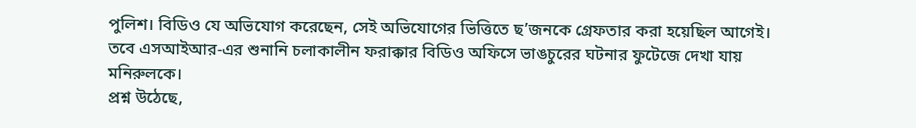পুলিশ। বিডিও যে অভিযোগ করেছেন, সেই অভিযোগের ভিত্তিতে ছ’জনকে গ্রেফতার করা হয়েছিল আগেই। তবে এসআইআর-এর শুনানি চলাকালীন ফরাক্কার বিডিও অফিসে ভাঙচুরের ঘটনার ফুটেজে দেখা যায় মনিরুলকে।
প্রশ্ন উঠেছে,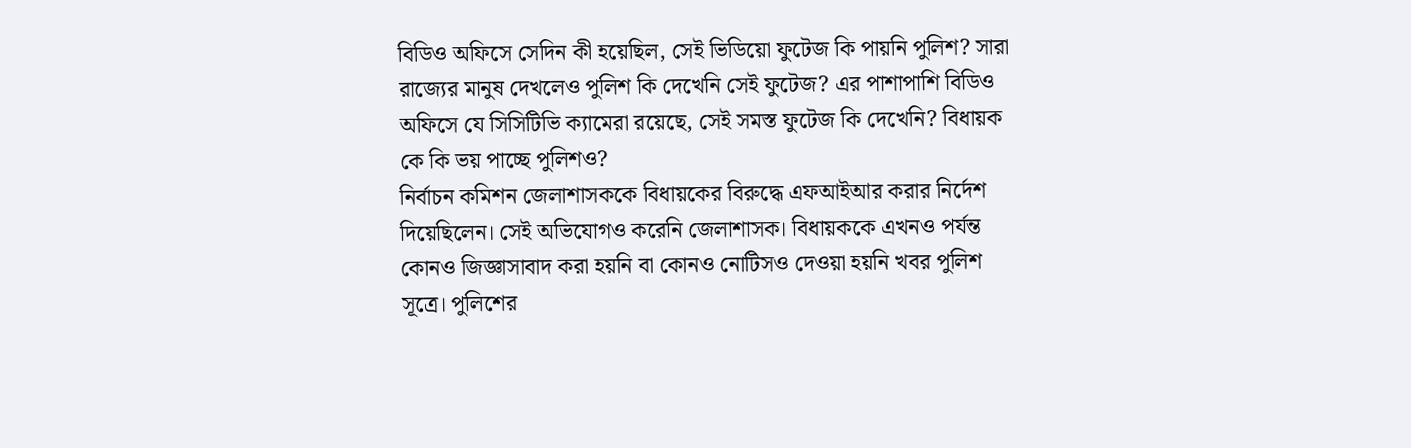বিডিও অফিসে সেদিন কী হয়েছিল, সেই ভিডিয়ো ফুটেজ কি পায়নি পুলিশ? সারা রাজ্যের মানুষ দেখলেও পুলিশ কি দেখেনি সেই ফুটেজ? এর পাশাপাশি বিডিও অফিসে যে সিসিটিভি ক্যামেরা রয়েছে, সেই সমস্ত ফুটেজ কি দেখেনি? বিধায়ক কে কি ভয় পাচ্ছে পুলিশও?
নির্বাচন কমিশন জেলাশাসককে বিধায়কের বিরুদ্ধে এফআইআর করার নির্দেশ দিয়েছিলেন। সেই অভিযোগও করেনি জেলাশাসক। বিধায়ককে এখনও পর্যন্ত কোনও জিজ্ঞাসাবাদ করা হয়নি বা কোনও নোটিসও দেওয়া হয়নি খবর পুলিশ সূত্রে। পুলিশের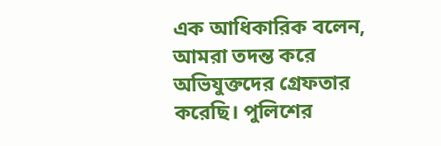এক আধিকারিক বলেন, আমরা তদন্ত করে অভিযুক্তদের গ্রেফতার করেছি। পুলিশের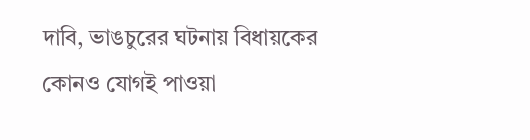দাবি, ভাঙচুরের ঘটনায় বিধায়কের কোনও যোগই পাওয়া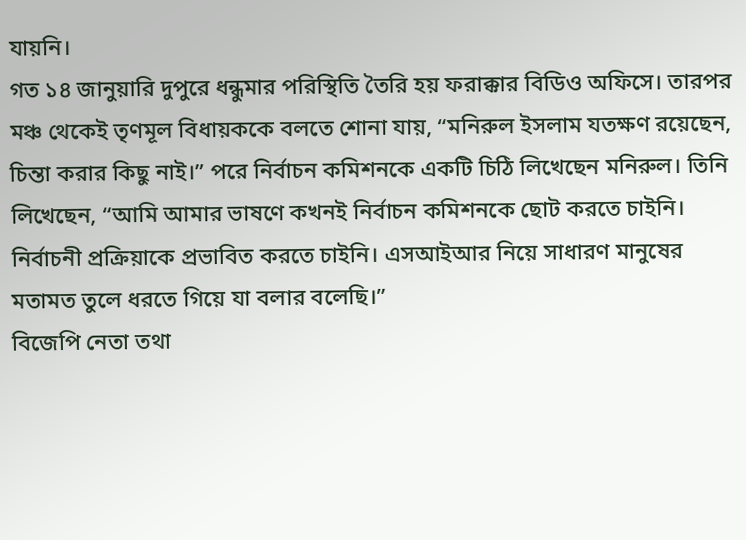যায়নি।
গত ১৪ জানুয়ারি দুপুরে ধন্ধুমার পরিস্থিতি তৈরি হয় ফরাক্কার বিডিও অফিসে। তারপর মঞ্চ থেকেই তৃণমূল বিধায়ককে বলতে শোনা যায়, “মনিরুল ইসলাম যতক্ষণ রয়েছেন, চিন্তা করার কিছু নাই।” পরে নির্বাচন কমিশনকে একটি চিঠি লিখেছেন মনিরুল। তিনি লিখেছেন, “আমি আমার ভাষণে কখনই নির্বাচন কমিশনকে ছোট করতে চাইনি। নির্বাচনী প্রক্রিয়াকে প্রভাবিত করতে চাইনি। এসআইআর নিয়ে সাধারণ মানুষের মতামত তুলে ধরতে গিয়ে যা বলার বলেছি।”
বিজেপি নেতা তথা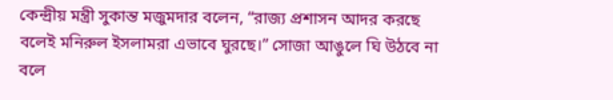কেন্দ্রীয় মন্ত্রী সুকান্ত মজুমদার বলেন, “রাজ্য প্রশাসন আদর করছে বলেই মনিরুল ইসলামরা এভাবে ঘুরছে।” সোজা আঙুলে ঘি উঠবে না বলে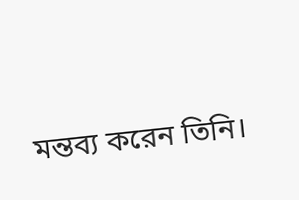মন্তব্য করেন তিনি।